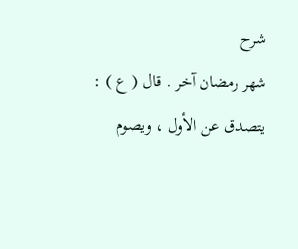شرح
شهر رمضان آخر . قال ( ع ) : يتصدق عن الأول ، ويصوم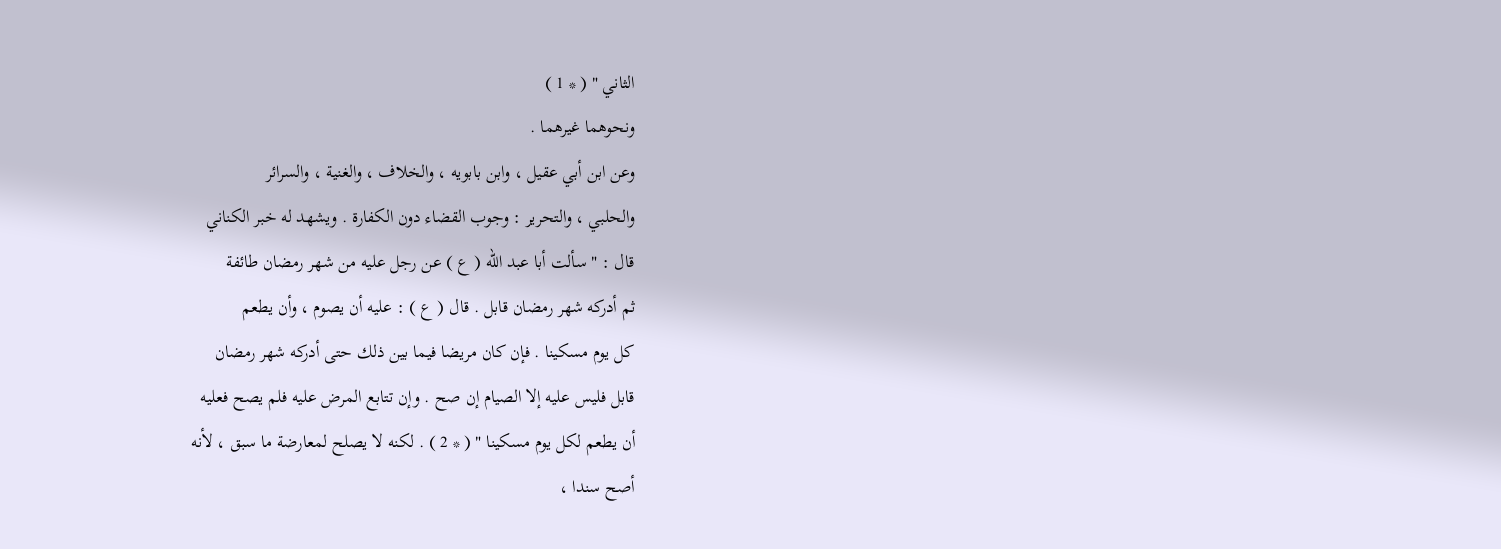الثاني " ( * 1 )
ونحوهما غيرهما .
وعن ابن أبي عقيل ، وابن بابويه ، والخلاف ، والغنية ، والسرائر
والحلبي ، والتحرير : وجوب القضاء دون الكفارة . ويشهد له خبر الكناني
قال : " سألت أبا عبد الله ( ع ) عن رجل عليه من شهر رمضان طائفة
ثم أدركه شهر رمضان قابل . قال ( ع ) : عليه أن يصوم ، وأن يطعم
كل يوم مسكينا . فإن كان مريضا فيما بين ذلك حتى أدركه شهر رمضان
قابل فليس عليه إلا الصيام إن صح . وإن تتابع المرض عليه فلم يصح فعليه
أن يطعم لكل يوم مسكينا " ( * 2 ) . لكنه لا يصلح لمعارضة ما سبق ، لأنه
أصح سندا ،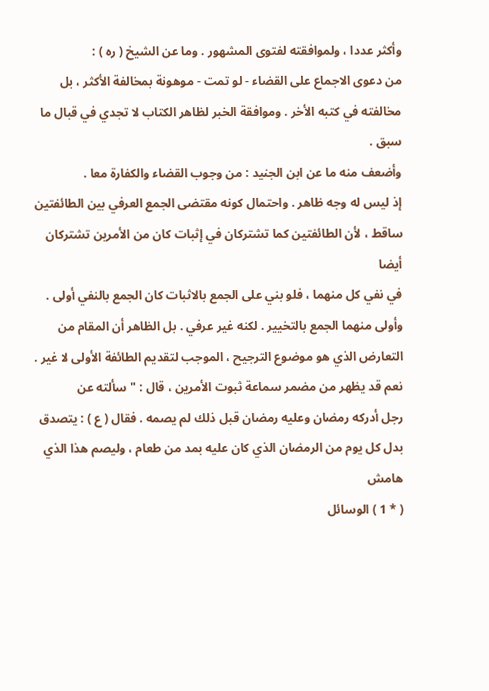وأكثر عددا ، ولموافقته لفتوى المشهور . وما عن الشيخ ( ره ) :
من دعوى الاجماع على القضاء - لو تمت - موهونة بمخالفة الأكثر ، بل
مخالفته في كتبه الأخر . وموافقة الخبر لظاهر الكتاب لا تجدي في قبال ما سبق .
وأضعف منه ما عن ابن الجنيد : من وجوب القضاء والكفارة معا .
إذ ليس له وجه ظاهر . واحتمال كونه مقتضى الجمع العرفي بين الطائفتين
ساقط ، لأن الطائفتين كما تشتركان في إثبات كان من الأمرين تشتركان أيضا
في نفي كل منهما ، فلو بني على الجمع بالاثبات كان الجمع بالنفي أولى .
وأولى منهما الجمع بالتخيير . لكنه غير عرفي . بل الظاهر أن المقام من
التعارض الذي هو موضوع الترجيح ، الموجب لتقديم الطائفة الأولى لا غير .
نعم قد يظهر من مضمر سماعة ثبوت الأمرين ، قال : " سألته عن
رجل أدركه رمضان وعليه رمضان قبل ذلك لم يصمه . فقال ( ع ) : يتصدق
بدل كل يوم من الرمضان الذي كان عليه بمد من طعام ، وليصم هذا الذي
هامش
( * 1 ) الوسائل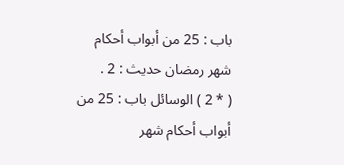باب : 25 من أبواب أحكام شهر رمضان حديث : 2 .
( * 2 ) الوسائل باب : 25 من أبواب أحكام شهر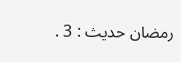رمضان حديث : 3 .